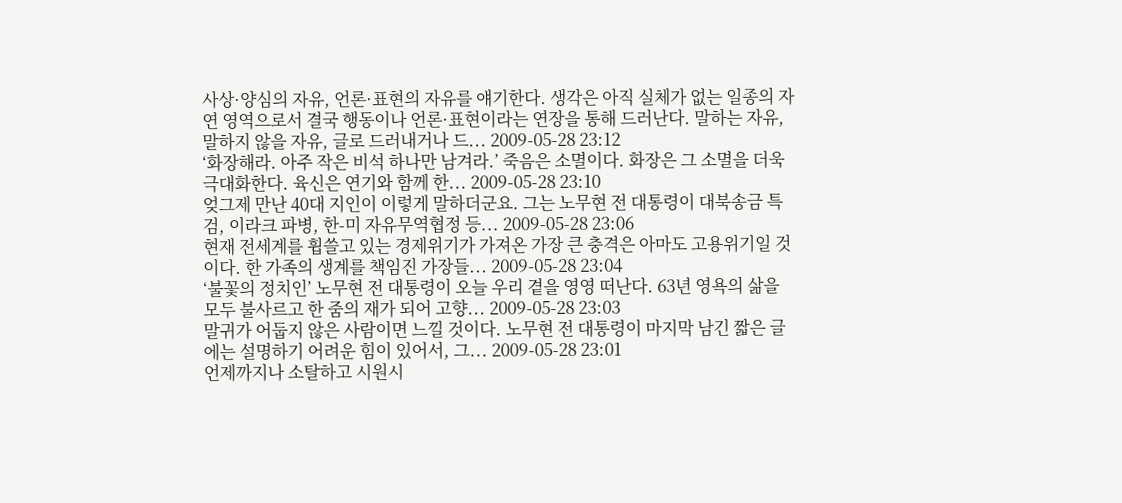사상·양심의 자유, 언론·표현의 자유를 얘기한다. 생각은 아직 실체가 없는 일종의 자연 영역으로서 결국 행동이나 언론·표현이라는 연장을 통해 드러난다. 말하는 자유, 말하지 않을 자유, 글로 드러내거나 드... 2009-05-28 23:12
‘화장해라. 아주 작은 비석 하나만 남겨라.’ 죽음은 소멸이다. 화장은 그 소멸을 더욱 극대화한다. 육신은 연기와 함께 한... 2009-05-28 23:10
엊그제 만난 40대 지인이 이렇게 말하더군요. 그는 노무현 전 대통령이 대북송금 특검, 이라크 파병, 한-미 자유무역협정 등... 2009-05-28 23:06
현재 전세계를 휩쓸고 있는 경제위기가 가져온 가장 큰 충격은 아마도 고용위기일 것이다. 한 가족의 생계를 책임진 가장들... 2009-05-28 23:04
‘불꽃의 정치인’ 노무현 전 대통령이 오늘 우리 곁을 영영 떠난다. 63년 영욕의 삶을 모두 불사르고 한 줌의 재가 되어 고향... 2009-05-28 23:03
말귀가 어둡지 않은 사람이면 느낄 것이다. 노무현 전 대통령이 마지막 남긴 짧은 글에는 설명하기 어려운 힘이 있어서, 그... 2009-05-28 23:01
언제까지나 소탈하고 시원시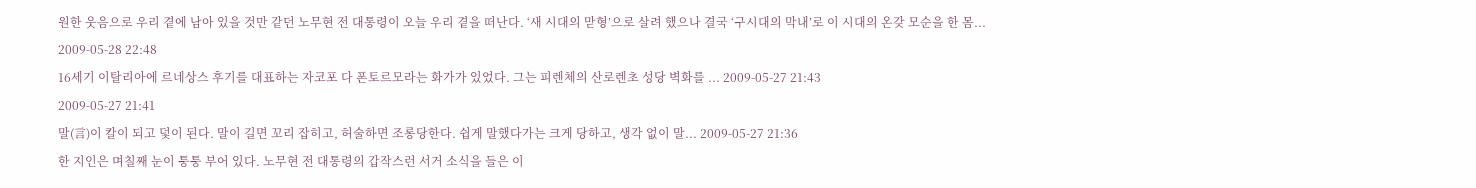원한 웃음으로 우리 곁에 남아 있을 것만 같던 노무현 전 대통령이 오늘 우리 곁을 떠난다. ‘새 시대의 맏형’으로 살려 했으나 결국 ‘구시대의 막내’로 이 시대의 온갖 모순을 한 몸... 2009-05-28 22:48
16세기 이탈리아에 르네상스 후기를 대표하는 자코포 다 폰토르모라는 화가가 있었다. 그는 피렌체의 산로렌초 성당 벽화를 ... 2009-05-27 21:43
2009-05-27 21:41
말(言)이 칼이 되고 덫이 된다. 말이 길면 꼬리 잡히고, 허술하면 조롱당한다. 쉽게 말했다가는 크게 당하고, 생각 없이 말... 2009-05-27 21:36
한 지인은 며칠째 눈이 퉁퉁 부어 있다. 노무현 전 대통령의 갑작스런 서거 소식을 들은 이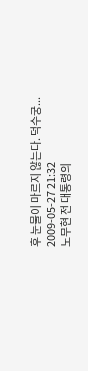후 눈물이 마르지 않는다. 덕수궁... 2009-05-27 21:32
노무현 전 대통령의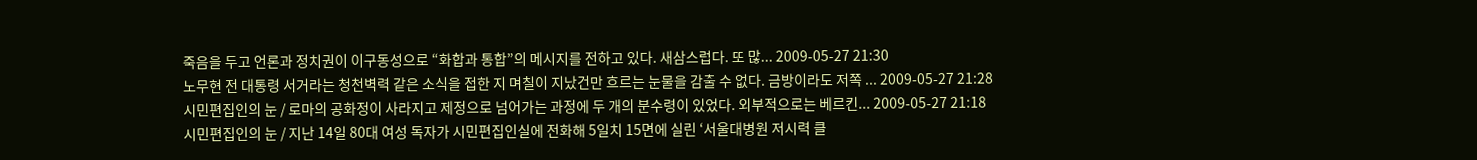죽음을 두고 언론과 정치권이 이구동성으로 “화합과 통합”의 메시지를 전하고 있다. 새삼스럽다. 또 많... 2009-05-27 21:30
노무현 전 대통령 서거라는 청천벽력 같은 소식을 접한 지 며칠이 지났건만 흐르는 눈물을 감출 수 없다. 금방이라도 저쪽 ... 2009-05-27 21:28
시민편집인의 눈 / 로마의 공화정이 사라지고 제정으로 넘어가는 과정에 두 개의 분수령이 있었다. 외부적으로는 베르킨... 2009-05-27 21:18
시민편집인의 눈 / 지난 14일 80대 여성 독자가 시민편집인실에 전화해 5일치 15면에 실린 ‘서울대병원 저시력 클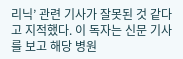리닉’ 관련 기사가 잘못된 것 같다고 지적했다. 이 독자는 신문 기사를 보고 해당 병원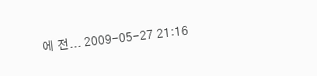에 전... 2009-05-27 21:16